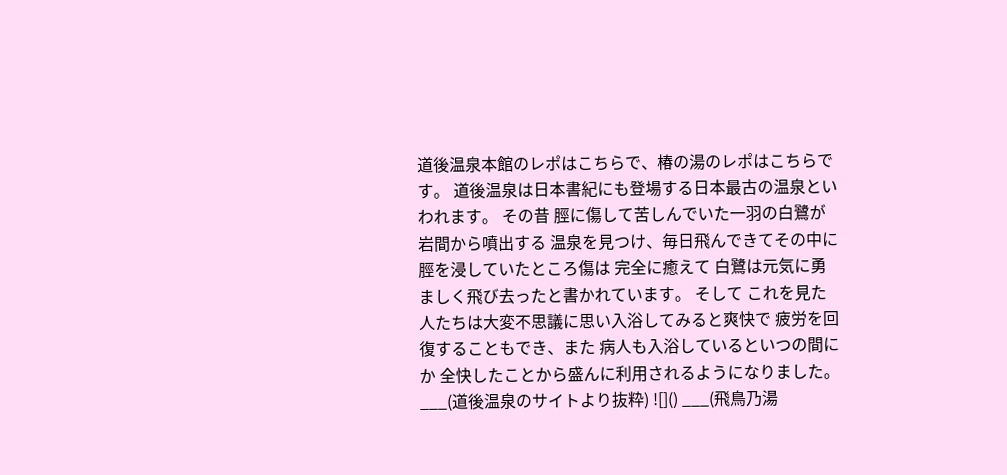道後温泉本館のレポはこちらで、椿の湯のレポはこちらです。 道後温泉は日本書紀にも登場する日本最古の温泉といわれます。 その昔 脛に傷して苦しんでいた一羽の白鷺が岩間から噴出する 温泉を見つけ、毎日飛んできてその中に脛を浸していたところ傷は 完全に癒えて 白鷺は元気に勇ましく飛び去ったと書かれています。 そして これを見た人たちは大変不思議に思い入浴してみると爽快で 疲労を回復することもでき、また 病人も入浴しているといつの間にか 全快したことから盛んに利用されるようになりました。 ___(道後温泉のサイトより抜粋) ![]() ___(飛鳥乃湯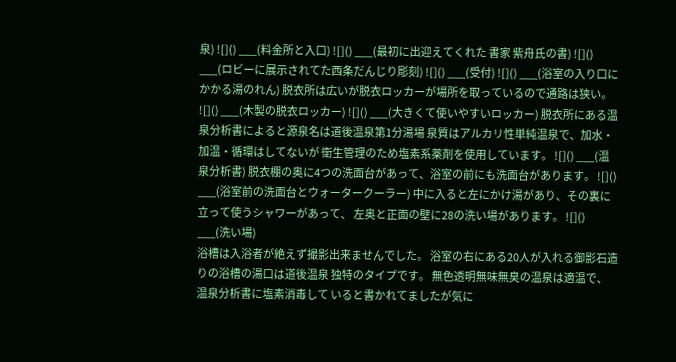泉) ![]() ___(料金所と入口) ![]() ___(最初に出迎えてくれた 書家 紫舟氏の書) ![]() ___(ロビーに展示されてた西条だんじり彫刻) ![]() ___(受付) ![]() ___(浴室の入り口にかかる湯のれん) 脱衣所は広いが脱衣ロッカーが場所を取っているので通路は狭い。 ![]() ___(木製の脱衣ロッカー) ![]() ___(大きくて使いやすいロッカー) 脱衣所にある温泉分析書によると源泉名は道後温泉第1分湯場 泉質はアルカリ性単純温泉で、加水・加温・循環はしてないが 衛生管理のため塩素系薬剤を使用しています。 ![]() ___(温泉分析書) 脱衣棚の奥に4つの洗面台があって、浴室の前にも洗面台があります。 ![]() ___(浴室前の洗面台とウォータークーラー) 中に入ると左にかけ湯があり、その裏に立って使うシャワーがあって、 左奥と正面の壁に28の洗い場があります。 ![]() ___(洗い場)
浴槽は入浴者が絶えず撮影出来ませんでした。 浴室の右にある20人が入れる御影石造りの浴槽の湯口は道後温泉 独特のタイプです。 無色透明無味無臭の温泉は適温で、温泉分析書に塩素消毒して いると書かれてましたが気に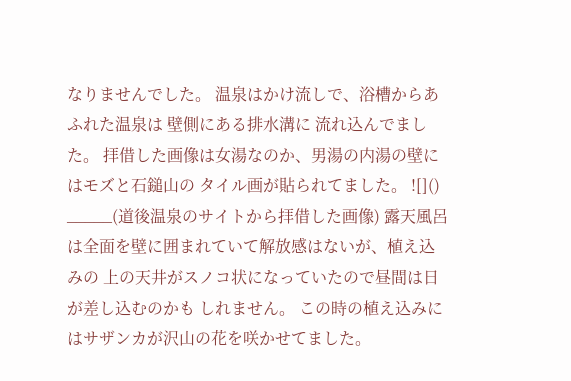なりませんでした。 温泉はかけ流しで、浴槽からあふれた温泉は 壁側にある排水溝に 流れ込んでました。 拝借した画像は女湯なのか、男湯の内湯の壁にはモズと石鎚山の タイル画が貼られてました。 ![]() _____(道後温泉のサイトから拝借した画像) 露天風呂は全面を壁に囲まれていて解放感はないが、植え込みの 上の天井がスノコ状になっていたので昼間は日が差し込むのかも しれません。 この時の植え込みにはサザンカが沢山の花を咲かせてました。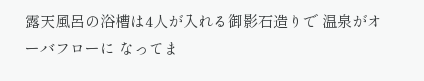露天風呂の浴槽は4人が入れる御影石造りで 温泉がオーバフローに なってま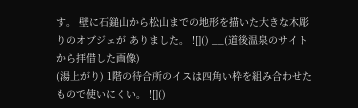す。 壁に石鎚山から松山までの地形を描いた大きな木彫りのオブジェが ありました。 ![]() __(道後温泉のサイトから拝借した画像)
(湯上がり) 1階の待合所のイスは四角い枠を組み合わせたもので使いにくい。 ![]()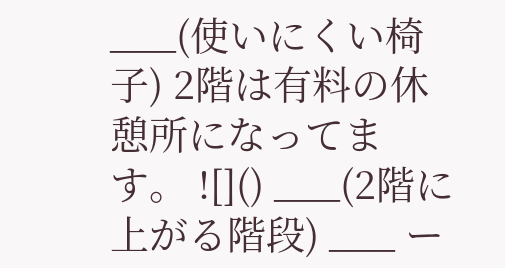___(使いにくい椅子) 2階は有料の休憩所になってます。 ![]() ___(2階に上がる階段) ___ ー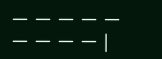ー ー ー ー ー ー ー ー ー |